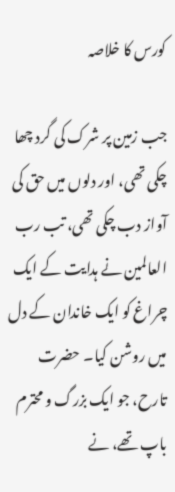کورس کا خلاصہ

جب زمین پر شرک کی گرد چھا چکی تھی، اور دلوں میں حق کی آواز دب چکی تھی، تب رب العالمین نے ہدایت کے ایک چراغ کو ایک خاندان کے دل میں روشن کیا۔ حضرت تارح، جو ایک بزرگ و محترم باپ تھے، نے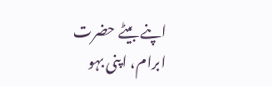اپنے بیٹے حضرت ابرام، اپنی بہو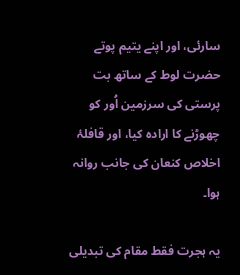سارئی، اور اپنے یتیم پوتے حضرت لوط کے ساتھ بت پرستی کی سرزمین اُور کو چھوڑنے کا ارادہ کیا، اور قافلۂ اخلاص کنعان کی جانب روانہ ہوا۔

یہ ہجرت فقط مقام کی تبدیلی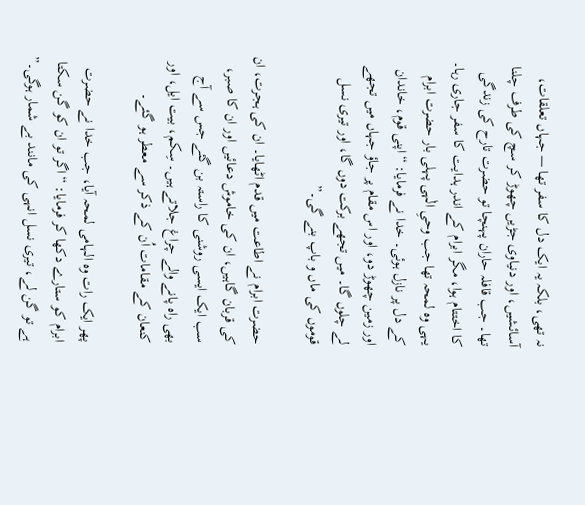نہ تھی، بلکہ یہ ایک دل کا سفر تھا — جہاں تعلقات، آسائشیں، اور دنیاوی جڑیں چھوڑ کر سچ کی طرف چلنا تھا۔ جب قافلہ حاران پہنچا تو حضرت تارح کی زندگی کا اختتام ہوا، مگر ابرام کے اندر ہدایت کا سفر جاری رہا۔ یہی وہ لمحہ تھا جب وحیِ الٰہی پہلی بار حضرت ابرام کے دل پر نازل ہوئی۔ خدا نے فرمایا: “اپنی قوم، خاندان اور زمین چھوڑ دو، اور اس مقام پر جاؤ جہاں میں تجھے لے چلوں گا۔ میں تجھے برکت دوں گا، اور تیری نسل قوموں کی ماں و باپ بنے گی۔”

حضرت ابرام نے اطاعت میں قدم اٹھایا۔ ان کی ہجرت، ان کی قربان گاہیں، ان کی خاموش دعائیں اور ان کا صبر، سب ایک ایسی روشنی کا راستہ بن گئے جس سے آج بھی راہ پانے والے چراغ جلاتے ہیں۔ سِکم، بیت ایل، اور کنعان کے مقامات اُن کے ذکر سے معطر ہو گئے۔

پھر ایک رات وہ الہامی لمحہ آیا، جب خدا نے حضرت ابرام کو ستارے دکھا کر فرمایا: “اگر تو ان کو گن سکتا ہے تو گن لے، تیری نسل انہی کی مانند بے شمار ہوگی۔”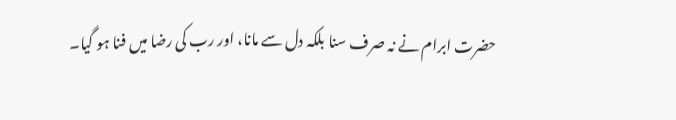حضرت ابرام نے نہ صرف سنا بلکہ دل سے مانا، اور رب کی رضا میں فنا ہو گیا۔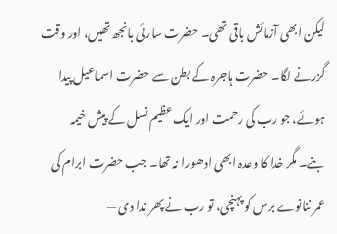لیکن ابھی آزمائش باقی تھی۔ حضرت سارئی بانجھ تھیں، اور وقت گزرنے لگا۔ حضرت ہاجرہ کے بطن سے حضرت اسماعیل پیدا ہوئے، جو رب کی رحمت اور ایک عظیم نسل کے پیش خیمہ بنے۔ مگر خدا کا وعدہ ابھی ادھورا نہ تھا۔ جب حضرت ابرام کی عمر ننانوے برس کو پہنچی، تو رب نے پھر ندا دی —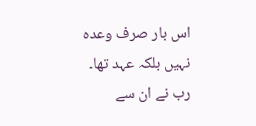اس بار صرف وعدہ نہیں بلکہ عہد تھا۔ رب نے ان سے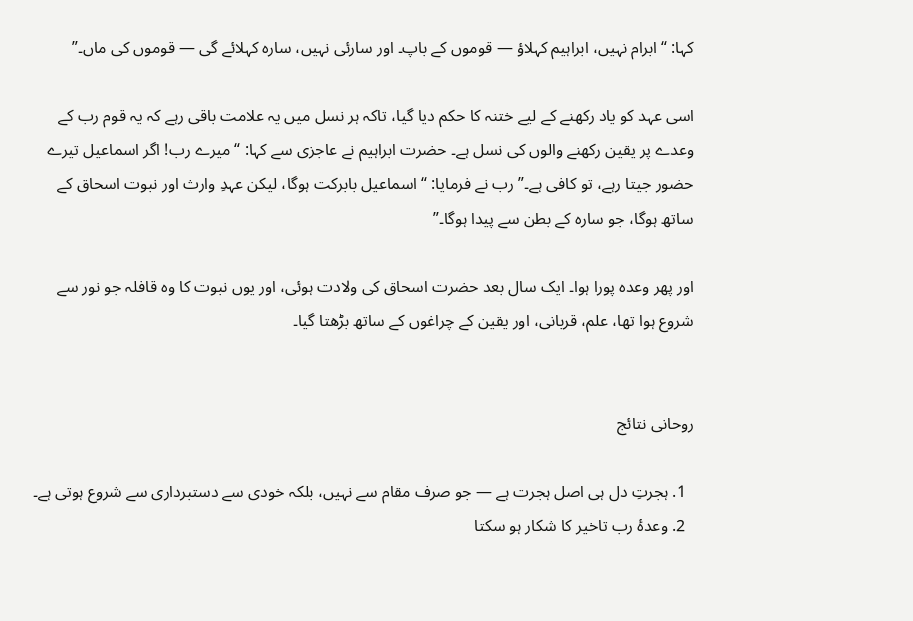کہا: “ابرام نہیں، ابراہیم کہلاؤ — قوموں کے باپ۔ اور سارئی نہیں، سارہ کہلائے گی — قوموں کی ماں۔”

اسی عہد کو یاد رکھنے کے لیے ختنہ کا حکم دیا گیا، تاکہ ہر نسل میں یہ علامت باقی رہے کہ یہ قوم رب کے وعدے پر یقین رکھنے والوں کی نسل ہے۔ حضرت ابراہیم نے عاجزی سے کہا: “میرے رب! اگر اسماعیل تیرے حضور جیتا رہے، تو کافی ہے۔” رب نے فرمایا: “اسماعیل بابرکت ہوگا، لیکن عہدِ وارث اور نبوت اسحاق کے ساتھ ہوگا، جو سارہ کے بطن سے پیدا ہوگا۔”

اور پھر وعدہ پورا ہوا۔ ایک سال بعد حضرت اسحاق کی ولادت ہوئی، اور یوں نبوت کا وہ قافلہ جو نور سے شروع ہوا تھا، علم، قربانی، اور یقین کے چراغوں کے ساتھ بڑھتا گیا۔


روحانی نتائج

  1. ہجرتِ دل ہی اصل ہجرت ہے — جو صرف مقام سے نہیں، بلکہ خودی سے دستبرداری سے شروع ہوتی ہے۔
  2. وعدۂ رب تاخیر کا شکار ہو سکتا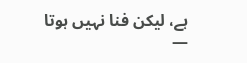ہے، لیکن فنا نہیں ہوتا —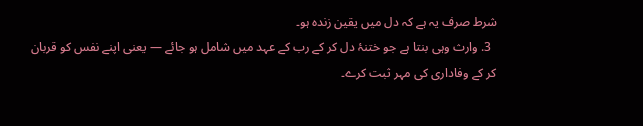شرط صرف یہ ہے کہ دل میں یقین زندہ ہو۔
  3. وارث وہی بنتا ہے جو ختنۂ دل کر کے رب کے عہد میں شامل ہو جائے — یعنی اپنے نفس کو قربان کر کے وفاداری کی مہر ثبت کرے۔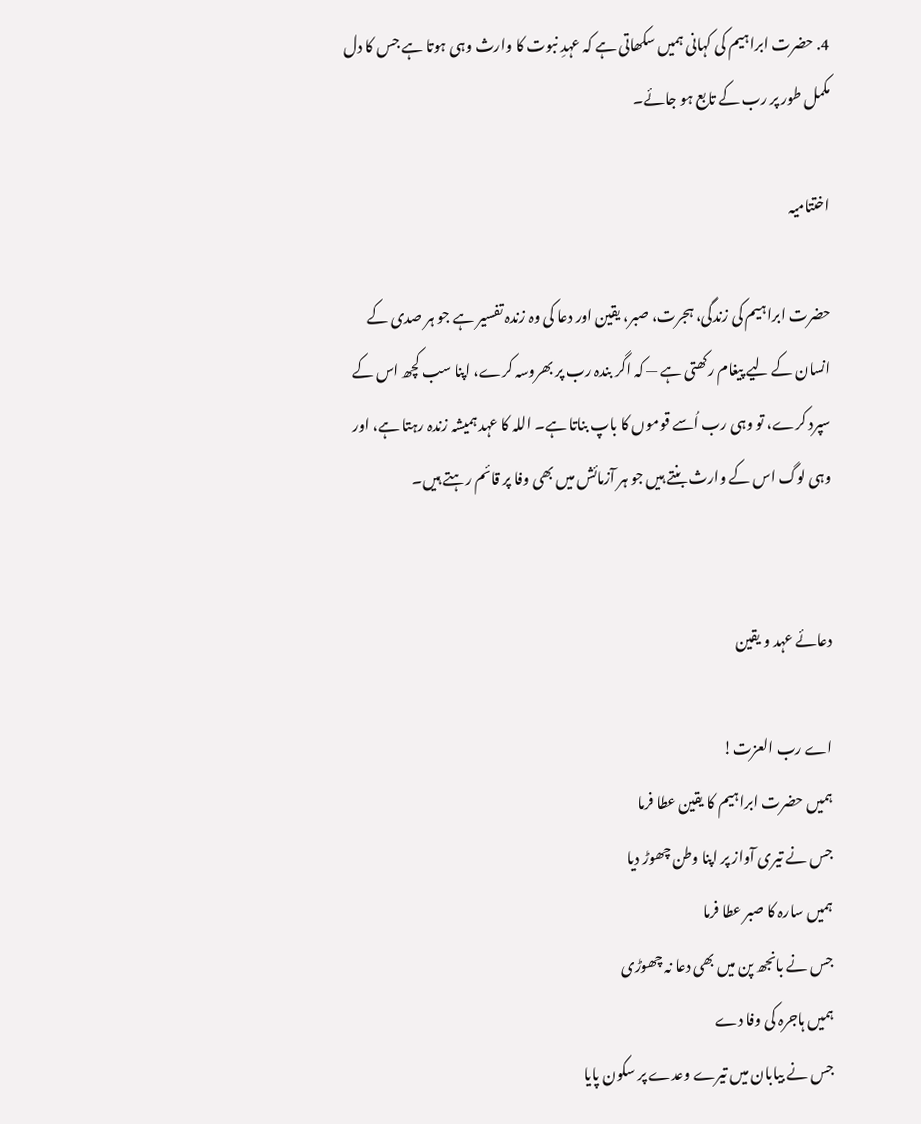4. حضرت ابراہیم کی کہانی ہمیں سکھاتی ہے کہ عہدِ نبوت کا وارث وہی ہوتا ہے جس کا دل مکمل طور پر رب کے تابع ہو جائے۔

اختتامیہ

حضرت ابراہیم کی زندگی، ہجرت، صبر، یقین اور دعا کی وہ زندہ تفسیر ہے جو ہر صدی کے انسان کے لیے پیغام رکھتی ہے — کہ اگر بندہ رب پر بھروسہ کرے، اپنا سب کچھ اس کے سپرد کرے، تو وہی رب اُسے قوموں کا باپ بناتا ہے۔ اللہ کا عہد ہمیشہ زندہ رہتا ہے، اور وہی لوگ اس کے وارث بنتے ہیں جو ہر آزمائش میں بھی وفا پر قائم رہتے ہیں۔


دعائے عہد و یقین

اے رب العزت!
ہمیں حضرت ابراہیم کا یقین عطا فرما
جس نے تیری آواز پر اپنا وطن چھوڑ دیا
ہمیں سارہ کا صبر عطا فرما
جس نے بانجھ پن میں بھی دعا نہ چھوڑی
ہمیں ہاجرہ کی وفا دے
جس نے بیابان میں تیرے وعدے پر سکون پایا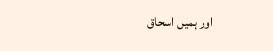اور ہمیں اسحاق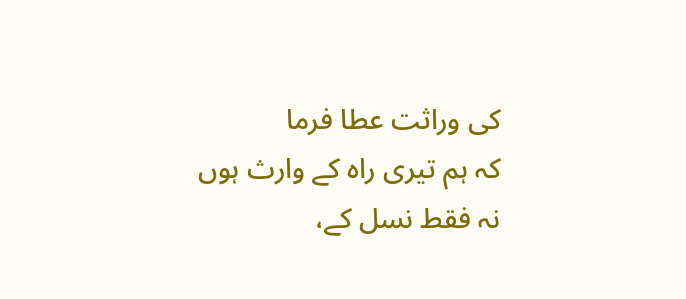کی وراثت عطا فرما
کہ ہم تیری راہ کے وارث ہوں
نہ فقط نسل کے،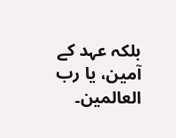بلکہ عہد کے
آمین، یا رب العالمین۔